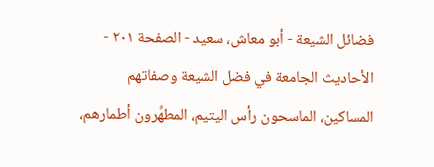فضائل الشيعة - أبو معاش، سعيد - الصفحة ٢٠١ - الأحاديث الجامعة في فضل الشيعة وصفاتهم
المساكين، الماسحون رأس اليتيم، المطهِّرون أطمارهم،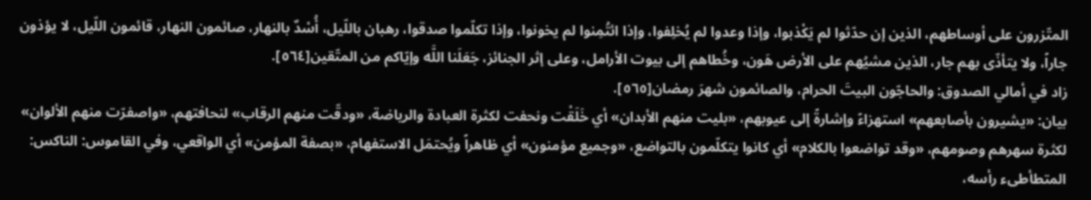المتّزرون على أوساطهم، الذين إن حدّثوا لم يَكْذبوا، وإذا وعدوا لم يُخلِفوا، وإذا ائتُمِنوا لم يخونوا، وإذا تكلّموا صدقوا، رهبان باللّيل، أُسْدٌ بالنهار، صائمون النهار، قائمون اللّيل، لا يؤذون جاراً، ولا يتأذّى بهم جار، الذين مشيُهم على الأرض هَون، وخُطاهم إلى بيوت الأرامل، وعلى إثر الجنائز، جَعَلَنا اللَّه وإيّاكم من المتّقين[٥٦٤].
زاد في أمالي الصدوق: والحاجّون البيتَ الحرام، والصائمون شهرَ رمضان[٥٦٥].
بيان: «يشيرون بأصابعهم» استهزاءً وإشارةً إلى عيوبهم، «بليت منهم الأبدان» أي خَلَقْت ونحفت لكثرة العبادة والرياضة، «ودقّت منهم الرقاب» لنحافتهم، «واصفرّت منهم الألوان» لكثرة سهرهم وصومهم، «وقد تواضعوا بالكلام» أي كانوا يتكلّمون بالتواضع، «وجميع مؤمنون» أي ظاهراً ويُحتمَل الاستفهام، «بصفة المؤمن» أي الواقعي، وفي القاموس: الناكس: المتطأطىء رأسه،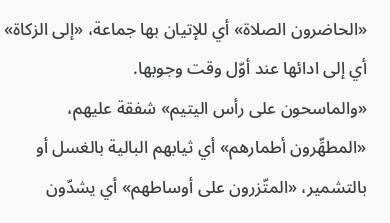«الحاضرون الصلاة» أي للإتيان بها جماعة، «إلى الزكاة» أي إلى ادائها عند أوّل وقت وجوبها.
«والماسحون على رأس اليتيم» شفقة عليهم، «المطهِّرون أطمارهم» أي ثيابهم البالية بالغسل أو بالتشمير، «المتّزرون على أوساطهم» أي يشدّون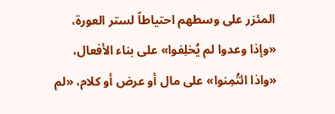المئزر على وسطهم احتياطاً لستر العورة، «وإذا وعدوا لم يُخلِفوا» على بناء الأفعال، «واذا ائتُمِنوا» على مال أو عرض أو كلام، «لم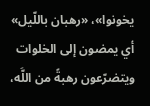يخونوا»، «رهبان باللّيل» أي يمضون إلى الخلوات ويتضرّعون رهبةً من اللَّه،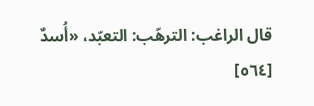قال الراغب: الترهّب: التعبّد، «أُسدٌ
[٥٦٤]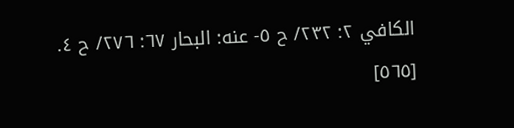الكافي ٢: ٢٣٢/ ح ٥- عنه: البحار ٦٧: ٢٧٦/ ح ٤.
[٥٦٥]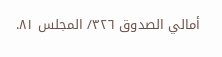أمالي الصدوق ٣٢٦/ المجلس ٨١.